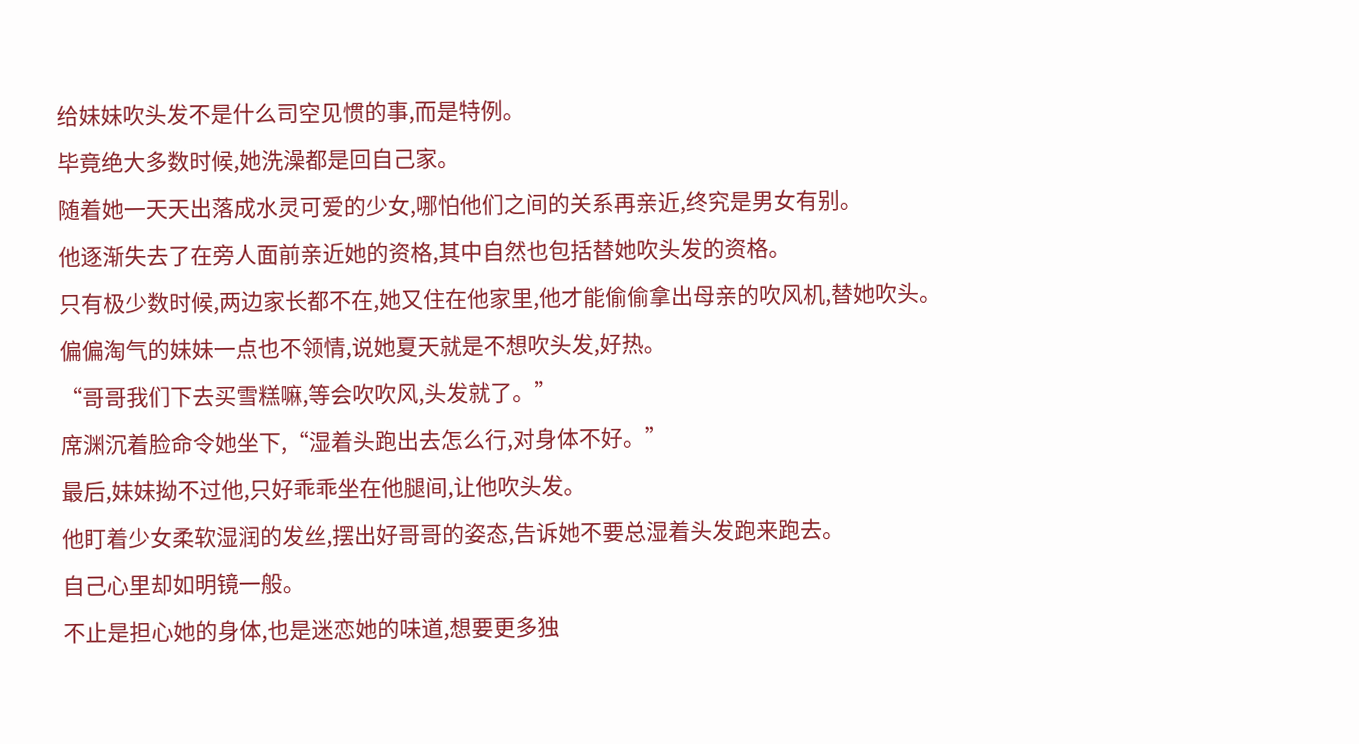给妹妹吹头发不是什么司空见惯的事,而是特例。
毕竟绝大多数时候,她洗澡都是回自己家。
随着她一天天出落成水灵可爱的少女,哪怕他们之间的关系再亲近,终究是男女有别。
他逐渐失去了在旁人面前亲近她的资格,其中自然也包括替她吹头发的资格。
只有极少数时候,两边家长都不在,她又住在他家里,他才能偷偷拿出母亲的吹风机,替她吹头。
偏偏淘气的妹妹一点也不领情,说她夏天就是不想吹头发,好热。
“哥哥我们下去买雪糕嘛,等会吹吹风,头发就了。”
席渊沉着脸命令她坐下,“湿着头跑出去怎么行,对身体不好。”
最后,妹妹拗不过他,只好乖乖坐在他腿间,让他吹头发。
他盯着少女柔软湿润的发丝,摆出好哥哥的姿态,告诉她不要总湿着头发跑来跑去。
自己心里却如明镜一般。
不止是担心她的身体,也是迷恋她的味道,想要更多独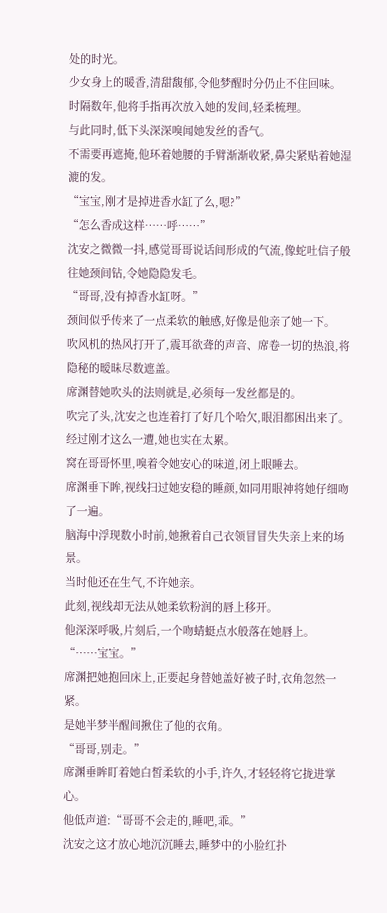处的时光。
少女身上的暖香,清甜馥郁,令他梦醒时分仍止不住回味。
时隔数年,他将手指再次放入她的发间,轻柔梳理。
与此同时,低下头深深嗅闻她发丝的香气。
不需要再遮掩,他环着她腰的手臂渐渐收紧,鼻尖紧贴着她湿漉的发。
“宝宝,刚才是掉进香水缸了么,嗯?”
“怎么香成这样……呼……”
沈安之微微一抖,感觉哥哥说话间形成的气流,像蛇吐信子般往她颈间钻,令她隐隐发毛。
“哥哥,没有掉香水缸呀。”
颈间似乎传来了一点柔软的触感,好像是他亲了她一下。
吹风机的热风打开了,震耳欲聋的声音、席卷一切的热浪,将隐秘的暧昧尽数遮盖。
席渊替她吹头的法则就是,必须每一发丝都是的。
吹完了头,沈安之也连着打了好几个哈欠,眼泪都困出来了。
经过刚才这么一遭,她也实在太累。
窝在哥哥怀里,嗅着令她安心的味道,闭上眼睡去。
席渊垂下眸,视线扫过她安稳的睡颜,如同用眼神将她仔细吻了一遍。
脑海中浮现数小时前,她揪着自己衣领冒冒失失亲上来的场景。
当时他还在生气,不许她亲。
此刻,视线却无法从她柔软粉润的唇上移开。
他深深呼吸,片刻后,一个吻蜻蜓点水般落在她唇上。
“……宝宝。”
席渊把她抱回床上,正要起身替她盖好被子时,衣角忽然一紧。
是她半梦半醒间揪住了他的衣角。
“哥哥,别走。”
席渊垂眸盯着她白皙柔软的小手,许久,才轻轻将它拢进掌心。
他低声道:“哥哥不会走的,睡吧,乖。”
沈安之这才放心地沉沉睡去,睡梦中的小脸红扑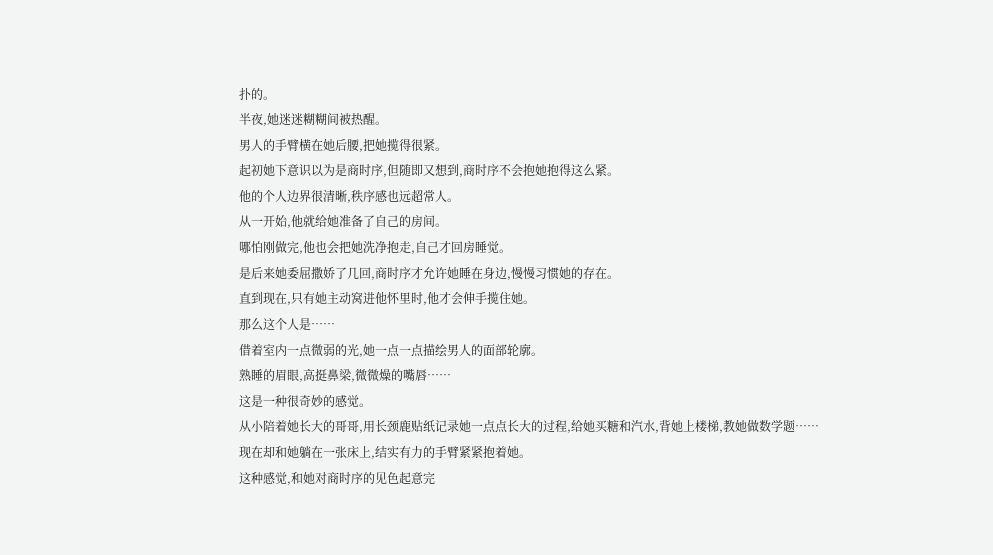扑的。
半夜,她迷迷糊糊间被热醒。
男人的手臂横在她后腰,把她揽得很紧。
起初她下意识以为是商时序,但随即又想到,商时序不会抱她抱得这么紧。
他的个人边界很清晰,秩序感也远超常人。
从一开始,他就给她准备了自己的房间。
哪怕刚做完,他也会把她洗净抱走,自己才回房睡觉。
是后来她委屈撒娇了几回,商时序才允许她睡在身边,慢慢习惯她的存在。
直到现在,只有她主动窝进他怀里时,他才会伸手揽住她。
那么这个人是……
借着室内一点微弱的光,她一点一点描绘男人的面部轮廓。
熟睡的眉眼,高挺鼻梁,微微燥的嘴唇……
这是一种很奇妙的感觉。
从小陪着她长大的哥哥,用长颈鹿贴纸记录她一点点长大的过程,给她买糖和汽水,背她上楼梯,教她做数学题……
现在却和她躺在一张床上,结实有力的手臂紧紧抱着她。
这种感觉,和她对商时序的见色起意完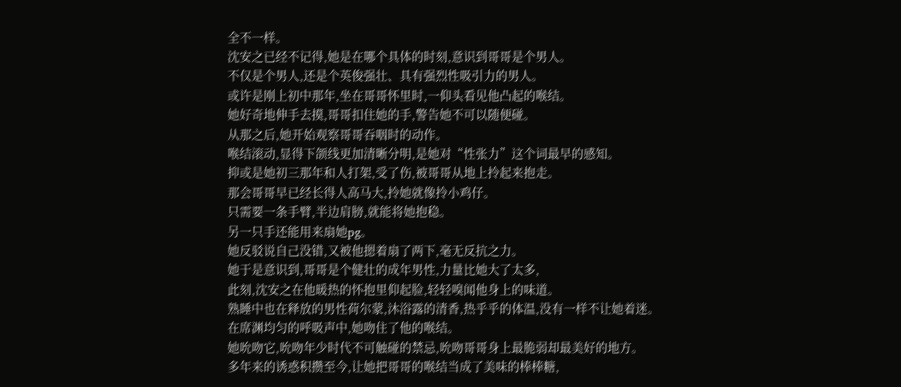全不一样。
沈安之已经不记得,她是在哪个具体的时刻,意识到哥哥是个男人。
不仅是个男人,还是个英俊强壮、具有强烈性吸引力的男人。
或许是刚上初中那年,坐在哥哥怀里时,一仰头看见他凸起的喉结。
她好奇地伸手去摸,哥哥扣住她的手,警告她不可以随便碰。
从那之后,她开始观察哥哥吞咽时的动作。
喉结滚动,显得下颌线更加清晰分明,是她对“性张力”这个词最早的感知。
抑或是她初三那年和人打架,受了伤,被哥哥从地上拎起来抱走。
那会哥哥早已经长得人高马大,拎她就像拎小鸡仔。
只需要一条手臂,半边肩膀,就能将她抱稳。
另一只手还能用来扇她pg。
她反驳说自己没错,又被他摁着扇了两下,毫无反抗之力。
她于是意识到,哥哥是个健壮的成年男性,力量比她大了太多,
此刻,沈安之在他暖热的怀抱里仰起脸,轻轻嗅闻他身上的味道。
熟睡中也在释放的男性荷尔蒙,沐浴露的清香,热乎乎的体温,没有一样不让她着迷。
在席渊均匀的呼吸声中,她吻住了他的喉结。
她吮吻它,吮吻年少时代不可触碰的禁忌,吮吻哥哥身上最脆弱却最美好的地方。
多年来的诱惑积攒至今,让她把哥哥的喉结当成了美味的棒棒糖,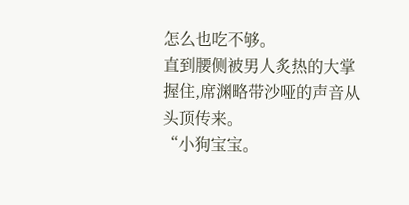怎么也吃不够。
直到腰侧被男人炙热的大掌握住,席渊略带沙哑的声音从头顶传来。
“小狗宝宝。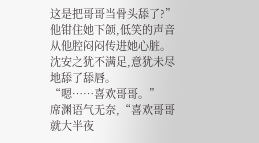这是把哥哥当骨头舔了?”
他钳住她下颌,低笑的声音从他腔闷闷传进她心脏。
沈安之犹不满足,意犹未尽地舔了舔唇。
“嗯……喜欢哥哥。”
席渊语气无奈,“喜欢哥哥就大半夜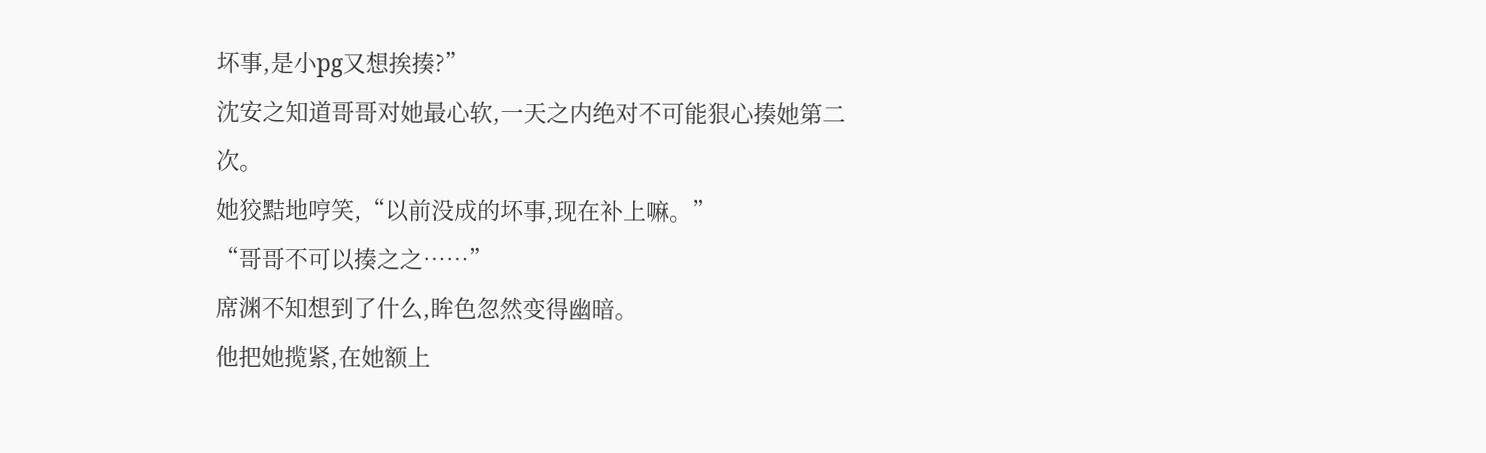坏事,是小pg又想挨揍?”
沈安之知道哥哥对她最心软,一天之内绝对不可能狠心揍她第二次。
她狡黠地哼笑,“以前没成的坏事,现在补上嘛。”
“哥哥不可以揍之之……”
席渊不知想到了什么,眸色忽然变得幽暗。
他把她揽紧,在她额上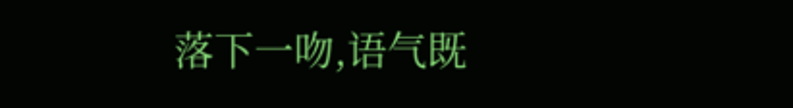落下一吻,语气既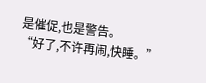是催促,也是警告。
“好了,不许再闹,快睡。”